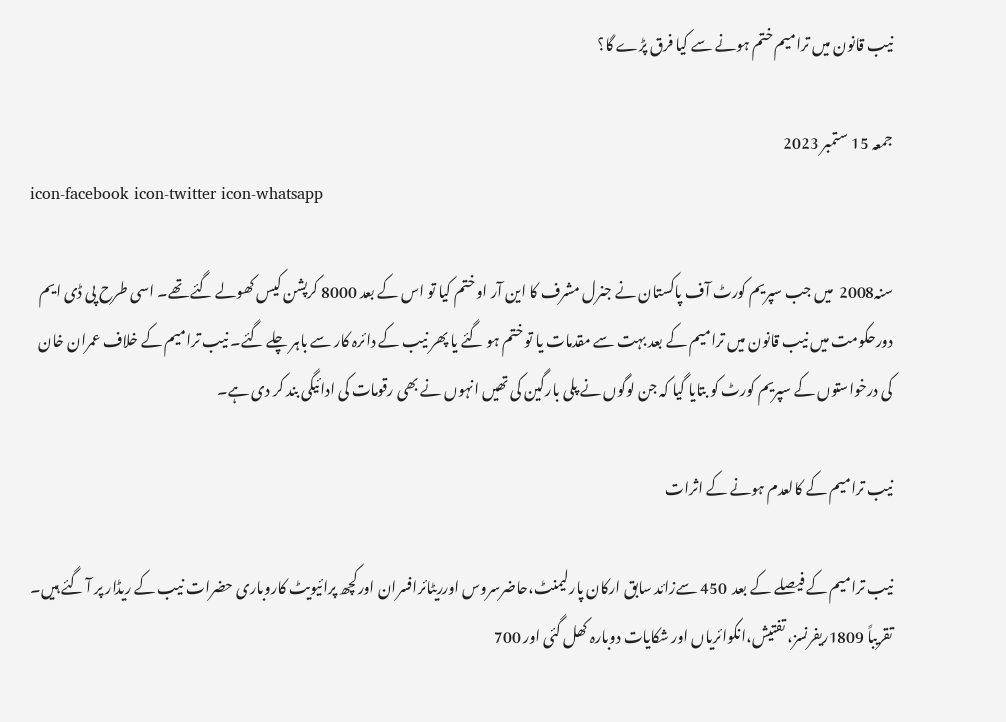نیب قانون میں ترامیم ختم ہونے سے کیا فرق پڑے گا؟

جمعہ 15 ستمبر 2023
icon-facebook icon-twitter icon-whatsapp

سنہ2008  میں جب سپریم کورٹ آف پاکستان نے جنرل مشرف کا این آر او ختم کیا تو اس کے بعد 8000 کرپشن کیس کھولے گئے تھے۔ اسی طرح پی ڈی ایم دورحکومت میں نیب قانون میں ترامیم کے بعد بہت سے مقدمات یا تو ختم ہو گئے یا پھر نیب کے دائرہ کار سے باہر چلے گئے۔ نیب ترامیم کے خلاف عمران خان کی درخواستوں کے سپریم کورٹ کو بتایا گیا کہ جن لوگوں نے پلی بارگین کی تھیں انہوں نے بھی رقومات کی ادائیگی بند کر دی ہے۔

نیب ترامیم کے کالعدم ہونے کے اثرات

نیب ترامیم کے فیصلے کے بعد  450 سےزائد سابق ارکان پارلیمنٹ،حاضرسروس اورریٹائرافسران اورکچھ پرائیویٹ کاروباری حضرات نیب کے ریڈار پر آ گئے ہیں۔ تقریباً 1809ریفرنسز، تفتیش،انکوائریاں اور شکایات دوبارہ کھل گئی اور 700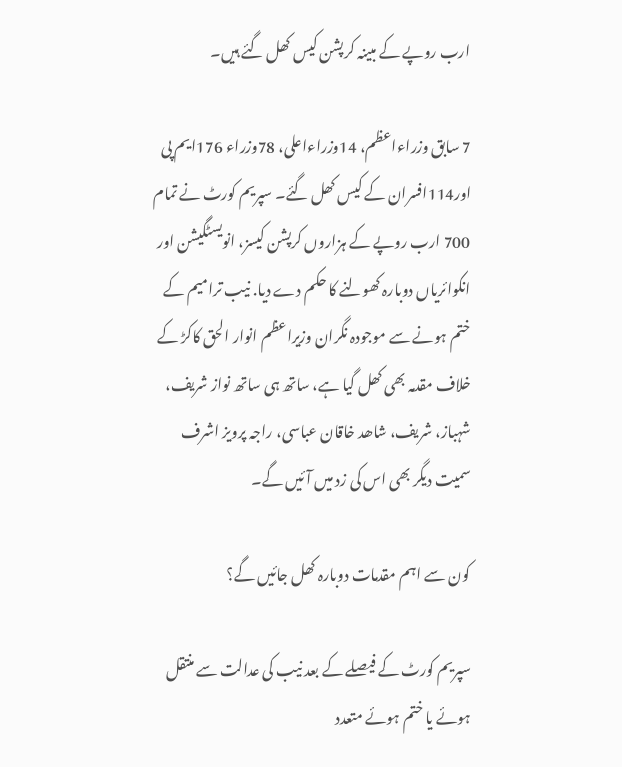ارب روپے کے مبینہ کرپشن کیس کھل گئے ہیں۔

7 سابق وزراءاعظم، 14وزراءاعلی، 78وزراء 176ایم پی اور114افسران کے کیس کھل گئے۔ سپریم کورٹ نے تمام 700 ارب روپے کے ہزاروں کرپشن کیسز، انویسٹگیشن اور انکوائریاں دوبارہ کھولنے کا حکم دے دیا. نیب ترامیم کے ختم ہونے سے موجودہ نگران وزیراعظم انوار الحق کاکڑ کے خلاف مقدمہ بھی کھل گیا ہے، ساتھ ہی ساتھ نواز شریف، شہباز، شریف، شاھد خاقان عباسی، راجہ پرویز اشرف سمیت دیگر بھی اس کی زد میں آئیں گے۔

کون سے اہم مقدمات دوبارہ کھل جائیں گے؟

سپریم کورٹ کے فیصلے کے بعد نیب کی عدالت سے منتقل ہوئے یا ختم ہوئے متعدد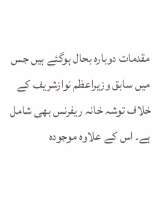مقدمات دوبارہ بحال ہوگئے ہیں جس میں سابق وزیراعظم نوازشریف کے خلاف توشہ خانہ ریفرنس بھی شامل ہے۔ اس کے علاوہ موجودہ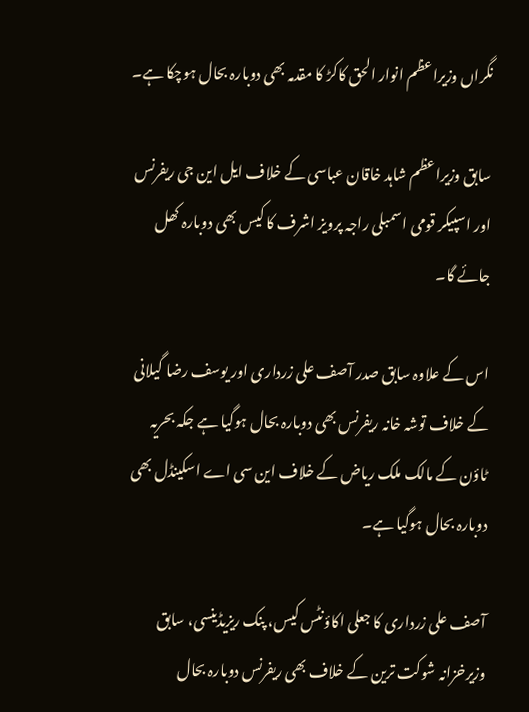نگراں وزیراعظم انوار الحق کاکڑ کا مقدمہ بھی دوبارہ بحال ہوچکا ہے۔

سابق وزیراعظم شاہد خاقان عباسی کے خلاف ایل این جی ریفرنس اور اسپیکر قومی اسمبلی راجہ پرویز اشرف کا کیس بھی دوبارہ کھل جائے گا۔

اس کے علاوہ سابق صدر آصف علی زرداری اور یوسف رضا گیلانی کے خلاف توشہ خانہ ریفرنس بھی دوبارہ بحال ہوگیا ہے جکہ بحریہ ٹاؤن کے مالک ملک ریاض کے خلاف این سی اے اسکینڈل بھی دوبارہ بحال ہوگیا ہے۔

آصف علی زرداری کا جعلی اکاؤنٹس کیس، پنک ریزیڈینسی، سابق وزیرخزانہ شوکت ترین کے خلاف بھی ریفرنس دوبارہ بحال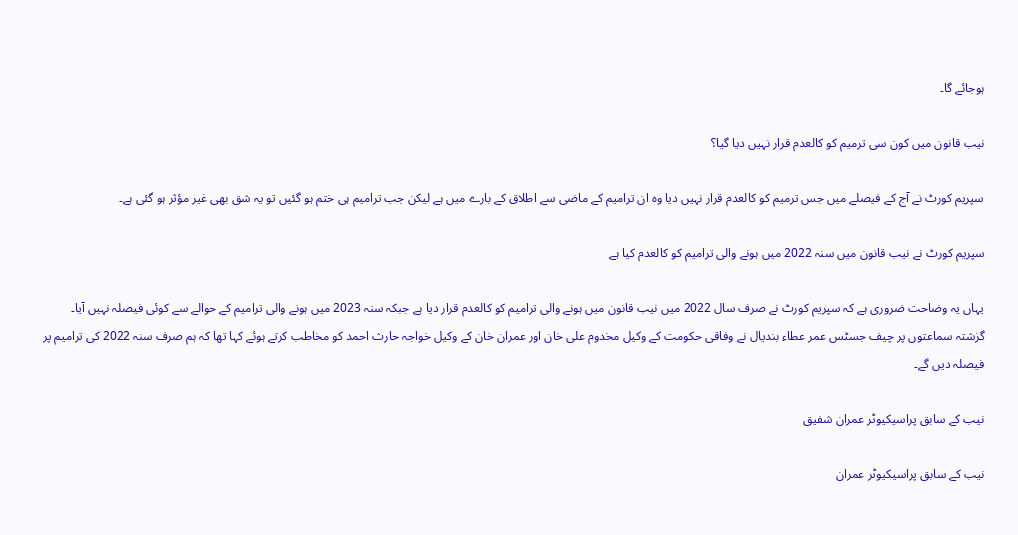ہوجائے گا۔

نیب قانون میں کون سی ترمیم کو کالعدم قرار نہیں دیا گیا؟

سپریم کورٹ نے آج کے فیصلے میں جس ترمیم کو کالعدم قرار نہیں دیا وہ ان ترامیم کے ماضی سے اطلاق کے بارے میں ہے لیکن جب ترامیم ہی ختم ہو گئیں تو یہ شق بھی غیر مؤثر ہو گئی ہے۔

سپریم کورٹ نے نیب قانون میں سنہ 2022 میں ہونے والی ترامیم کو کالعدم کیا ہے

یہاں یہ وضاحت ضروری ہے کہ سپریم کورٹ نے صرف سال 2022 میں نیب قانون میں ہونے والی ترامیم کو کالعدم قرار دیا ہے جبکہ سنہ 2023 میں ہونے والی ترامیم کے حوالے سے کوئی فیصلہ نہیں آیا۔ گزشتہ سماعتوں پر چیف جسٹس عمر عطاء بندیال نے وفاقی حکومت کے وکیل مخدوم علی خان اور عمران خان کے وکیل خواجہ حارث احمد کو مخاطب کرتے ہوئے کہا تھا کہ ہم صرف سنہ 2022 کی ترامیم پر فیصلہ دیں گے۔

نیب کے سابق پراسیکیوٹر عمران شفیق

نیب کے سابق پراسیکیوٹر عمران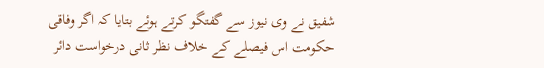شفیق نے وی نیوز سے گفتگو کرتے ہوئے بتایا کہ اگر وفاقی حکومت اس فیصلے کے خلاف نظر ثانی درخواست دائر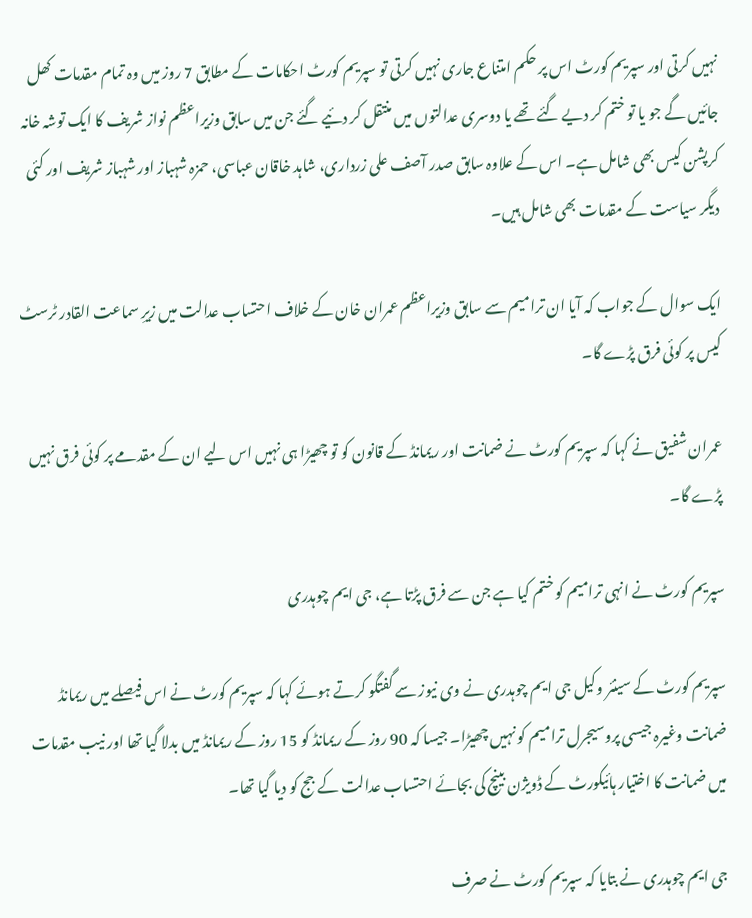نہیں کرتی اور سپریم کورٹ اس پر حکم امتناع جاری نہیں کرتی تو سپریم کورٹ احکامات کے مطابق 7 روز میں وہ تمام مقدمات کھل جائیں گے جو یا تو ختم کر دیے گئے تھے یا دوسری عدالتوں میں منتقل کر دئیے گئے جن میں سابق وزیراعظم نواز شریف کا ایک توشہ خانہ کرپشن کیس بھی شامل ہے۔ اس کے علاوہ سابق صدر آصف علی زرداری، شاہد خاقان عباسی، حمزہ شہباز اور شہباز شریف اور کئی دیگر سیاست کے مقدمات بھی شامل ہیں۔

ایک سوال کے جواب کہ آیا ان ترامیم سے سابق وزیراعظم عمران خان کے خلاف احتساب عدالت میں زیرِ سماعت القادر ٹرسٹ کیس پر کوئی فرق پڑے گا۔

عمران شفیق نے کہا کہ سپریم کورٹ نے ضمانت اور ریمانڈ کے قانون کو تو چھیڑا ہی نہیں اس لیے ان کے مقدمے پر کوئی فرق نہیں پڑے گا۔

سپریم کورٹ نے انہی ترامیم کو ختم کیا ہے جن سے فرق پڑتا ہے، جی ایم چوہدری

سپریم کورٹ کے سینئر وکیل جی ایم چوہدری نے وی نیوز سے گفتگو کرتے ہوئے کہا کہ سپریم کورٹ نے اس فیصلے میں ریمانڈ ضمانت وغیرہ جیسی پروسیجرل ترامیم کو نہیں چھیڑا۔ جیسا کہ 90 روز کے ریمانڈ کو 15 روز کے ریمانڈ میں بدلا گیا تھا اور نیب مقدمات میں ضمانت کا اختیار ہائیکورٹ کے ڈویژن بینچ کی بجائے احتساب عدالت کے جج کو دیا گیا تھا۔

جی ایم چوہدری نے بتایا کہ سپریم کورٹ نے صرف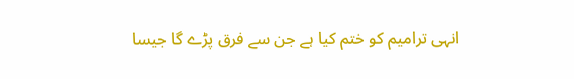انہی ترامیم کو ختم کیا ہے جن سے فرق پڑے گا جیسا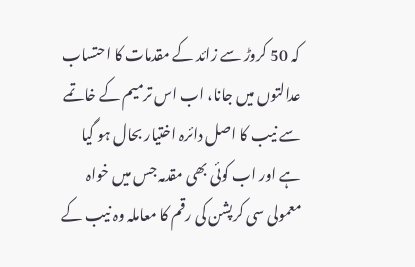کہ 50 کروڑ سے زائد کے مقدمات کا احتساب عدالتوں میں جانا، اب اس ترمیم کے خاتمے سے نیب کا اصل دائرہ اختیار بحال ہو گیا ہے اور اب کوئی بھی مقدمہ جس میں خواہ معمولی سی کرپشن کی رقم کا معاملہ وہ نیب کے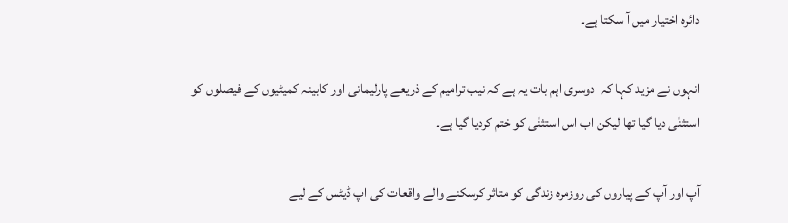دائرہ اختیار میں آ سکتا ہے۔

انہوں نے مزید کہا کہ  دوسری اہم بات یہ ہے کہ نیب ترامیم کے ذریعے پارلیمانی اور کابینہ کمیٹیوں کے فیصلوں کو استثنٰی دیا گیا تھا لیکن اب اس استثنٰی کو ختم کردیا گیا ہے۔

آپ اور آپ کے پیاروں کی روزمرہ زندگی کو متاثر کرسکنے والے واقعات کی اپ ڈیٹس کے لیے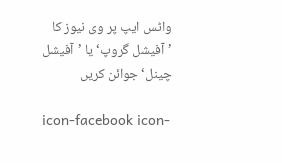واٹس ایپ پر وی نیوز کا ’آفیشل گروپ‘ یا ’آفیشل چینل‘ جوائن کریں

icon-facebook icon-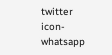twitter icon-whatsapp